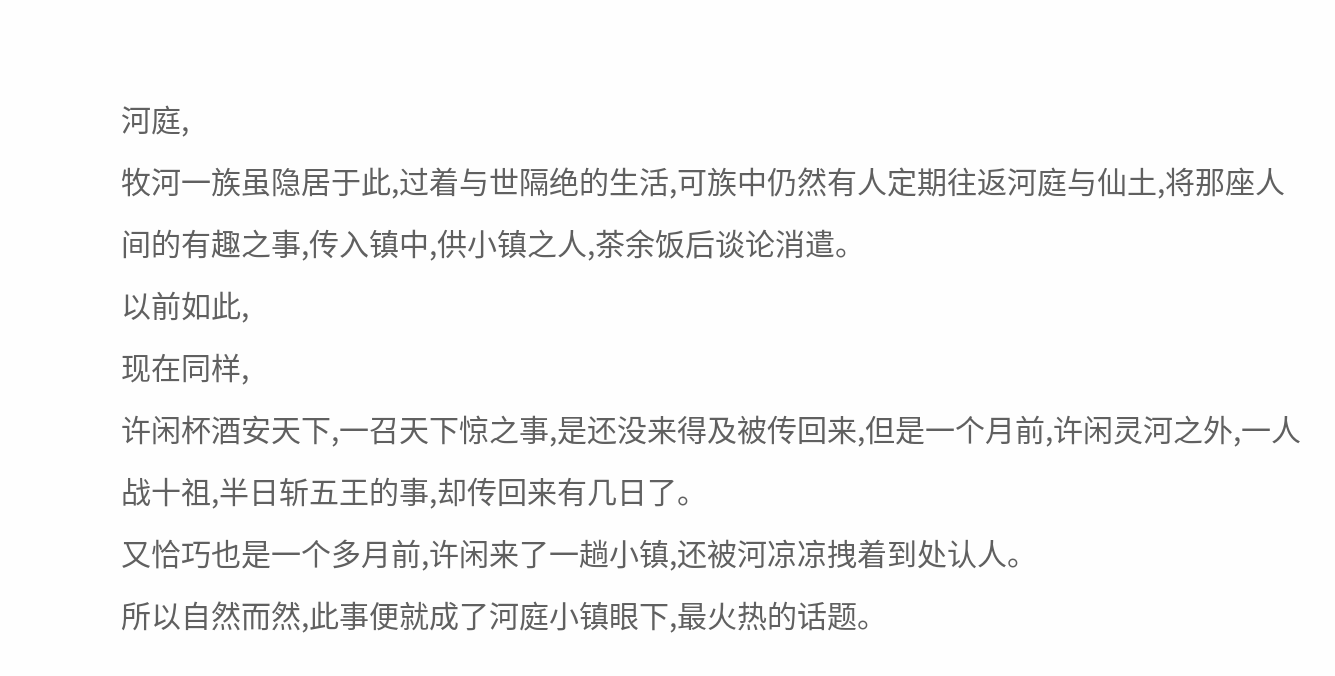河庭,
牧河一族虽隐居于此,过着与世隔绝的生活,可族中仍然有人定期往返河庭与仙土,将那座人间的有趣之事,传入镇中,供小镇之人,茶余饭后谈论消遣。
以前如此,
现在同样,
许闲杯酒安天下,一召天下惊之事,是还没来得及被传回来,但是一个月前,许闲灵河之外,一人战十祖,半日斩五王的事,却传回来有几日了。
又恰巧也是一个多月前,许闲来了一趟小镇,还被河凉凉拽着到处认人。
所以自然而然,此事便就成了河庭小镇眼下,最火热的话题。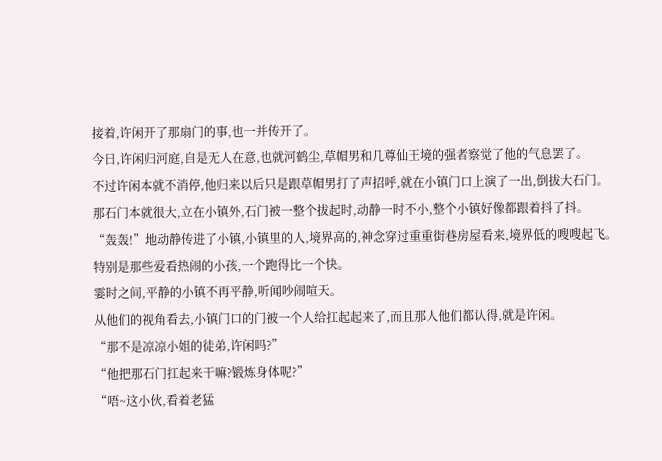接着,许闲开了那扇门的事,也一并传开了。
今日,许闲归河庭,自是无人在意,也就河鹤尘,草帽男和几尊仙王境的强者察觉了他的气息罢了。
不过许闲本就不消停,他归来以后只是跟草帽男打了声招呼,就在小镇门口上演了一出,倒拔大石门。
那石门本就很大,立在小镇外,石门被一整个拔起时,动静一时不小,整个小镇好像都跟着抖了抖。
“轰轰!”地动静传进了小镇,小镇里的人,境界高的,神念穿过重重街巷房屋看来,境界低的嗖嗖起飞。
特别是那些爱看热闹的小孩,一个跑得比一个快。
霎时之间,平静的小镇不再平静,听闻吵闹喧天。
从他们的视角看去,小镇门口的门被一个人给扛起起来了,而且那人他们都认得,就是许闲。
“那不是凉凉小姐的徒弟,许闲吗?”
“他把那石门扛起来干嘛?锻炼身体呢?”
“唔~这小伙,看着老猛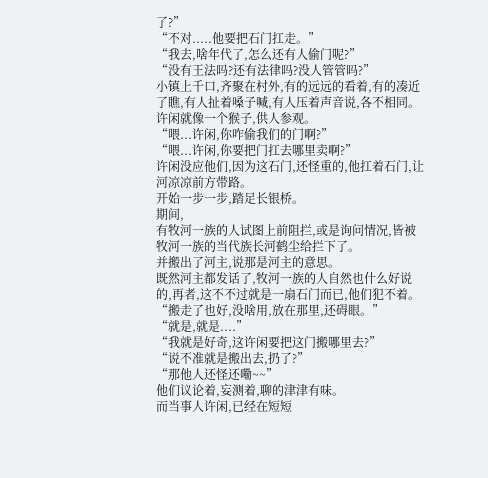了?”
“不对.....他要把石门扛走。”
“我去,啥年代了,怎么还有人偷门呢?”
“没有王法吗?还有法律吗?没人管管吗?”
小镇上千口,齐聚在村外,有的远远的看着,有的凑近了瞧,有人扯着嗓子喊,有人压着声音说,各不相同。
许闲就像一个猴子,供人参观。
“喂...许闲,你咋偷我们的门啊?”
“喂...许闲,你要把门扛去哪里卖啊?”
许闲没应他们,因为这石门,还怪重的,他扛着石门,让河凉凉前方带路。
开始一步一步,踏足长银桥。
期间,
有牧河一族的人试图上前阻拦,或是询问情况,皆被牧河一族的当代族长河鹤尘给拦下了。
并搬出了河主,说那是河主的意思。
既然河主都发话了,牧河一族的人自然也什么好说的,再者,这不不过就是一扇石门而已,他们犯不着。
“搬走了也好,没啥用,放在那里,还碍眼。”
“就是,就是....”
“我就是好奇,这许闲要把这门搬哪里去?”
“说不准就是搬出去,扔了?”
“那他人还怪还嘞~~”
他们议论着,妄测着,聊的津津有味。
而当事人许闲,已经在短短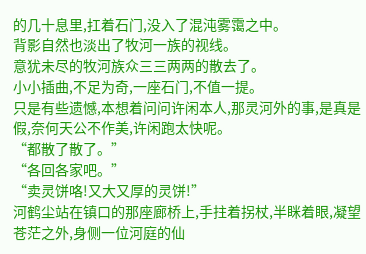的几十息里,扛着石门,没入了混沌雾霭之中。
背影自然也淡出了牧河一族的视线。
意犹未尽的牧河族众三三两两的散去了。
小小插曲,不足为奇,一座石门,不值一提。
只是有些遗憾,本想着问问许闲本人,那灵河外的事,是真是假,奈何天公不作美,许闲跑太快呢。
“都散了散了。”
“各回各家吧。”
“卖灵饼咯!又大又厚的灵饼!”
河鹤尘站在镇口的那座廊桥上,手拄着拐杖,半眯着眼,凝望苍茫之外,身侧一位河庭的仙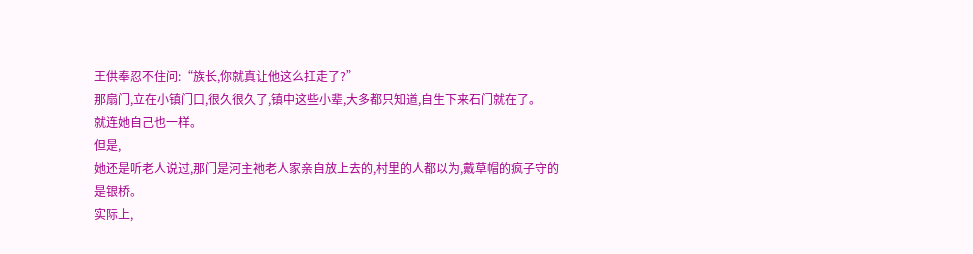王供奉忍不住问:“族长,你就真让他这么扛走了?”
那扇门,立在小镇门口,很久很久了,镇中这些小辈,大多都只知道,自生下来石门就在了。
就连她自己也一样。
但是,
她还是听老人说过,那门是河主祂老人家亲自放上去的,村里的人都以为,戴草帽的疯子守的是银桥。
实际上,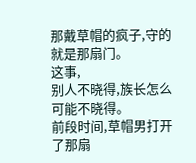那戴草帽的疯子,守的就是那扇门。
这事,
别人不晓得,族长怎么可能不晓得。
前段时间,草帽男打开了那扇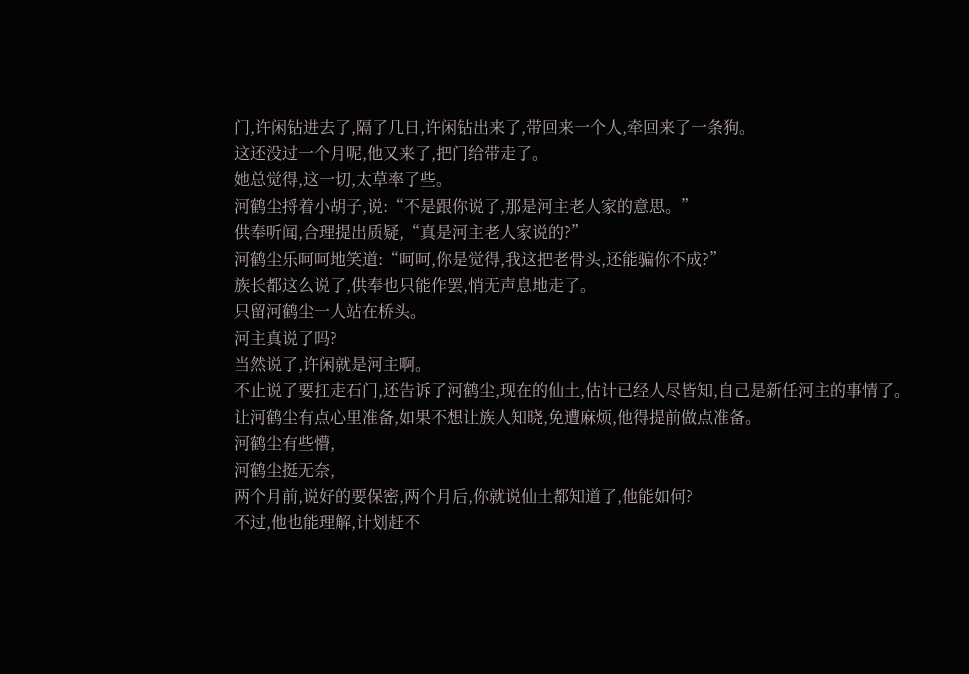门,许闲钻进去了,隔了几日,许闲钻出来了,带回来一个人,牵回来了一条狗。
这还没过一个月呢,他又来了,把门给带走了。
她总觉得,这一切,太草率了些。
河鹤尘捋着小胡子,说:“不是跟你说了,那是河主老人家的意思。”
供奉听闻,合理提出质疑,“真是河主老人家说的?”
河鹤尘乐呵呵地笑道:“呵呵,你是觉得,我这把老骨头,还能骗你不成?”
族长都这么说了,供奉也只能作罢,悄无声息地走了。
只留河鹤尘一人站在桥头。
河主真说了吗?
当然说了,许闲就是河主啊。
不止说了要扛走石门,还告诉了河鹤尘,现在的仙土,估计已经人尽皆知,自己是新任河主的事情了。
让河鹤尘有点心里准备,如果不想让族人知晓,免遭麻烦,他得提前做点准备。
河鹤尘有些懵,
河鹤尘挺无奈,
两个月前,说好的要保密,两个月后,你就说仙土都知道了,他能如何?
不过,他也能理解,计划赶不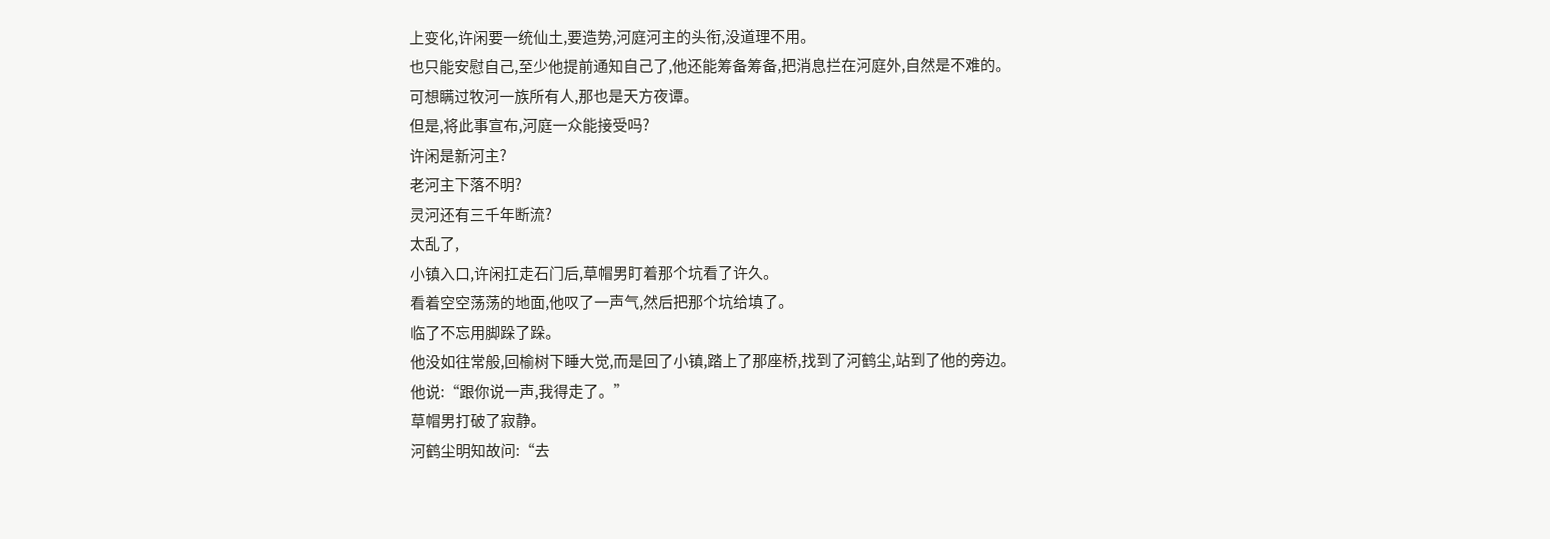上变化,许闲要一统仙土,要造势,河庭河主的头衔,没道理不用。
也只能安慰自己,至少他提前通知自己了,他还能筹备筹备,把消息拦在河庭外,自然是不难的。
可想瞒过牧河一族所有人,那也是天方夜谭。
但是,将此事宣布,河庭一众能接受吗?
许闲是新河主?
老河主下落不明?
灵河还有三千年断流?
太乱了,
小镇入口,许闲扛走石门后,草帽男盯着那个坑看了许久。
看着空空荡荡的地面,他叹了一声气,然后把那个坑给填了。
临了不忘用脚跺了跺。
他没如往常般,回榆树下睡大觉,而是回了小镇,踏上了那座桥,找到了河鹤尘,站到了他的旁边。
他说:“跟你说一声,我得走了。”
草帽男打破了寂静。
河鹤尘明知故问:“去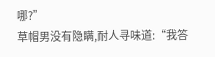哪?”
草帽男没有隐瞒,耐人寻味道:“我答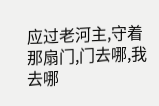应过老河主,守着那扇门,门去哪,我去哪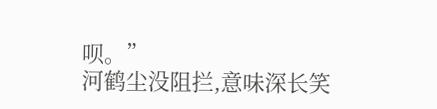呗。”
河鹤尘没阻拦,意味深长笑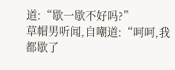道:“歇一歇不好吗?”
草帽男听闻,自嘲道:“呵呵,我都歇了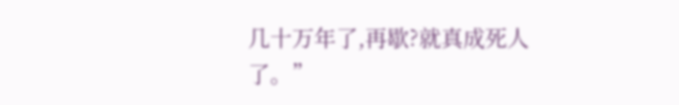几十万年了,再歇?就真成死人了。”